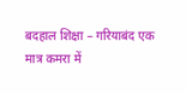बदहाल शिक्षा – गरियाबंद एक मात्र कमरा में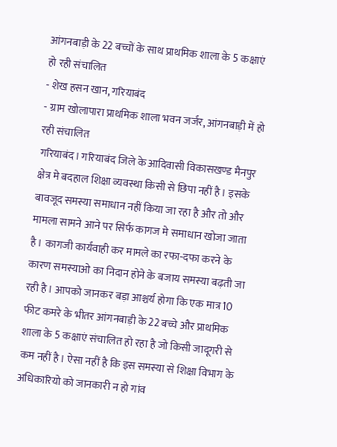आंगनबाड़ी के 22 बच्चों के साथ प्राथमिक शाला के 5 कक्षाएं हो रही संचालित
- शेख हसन खान, गरियाबंद
- ग्राम खोलापारा प्राथमिक शाला भवन जर्जर, आंगनबाड़ी में हो रही संचालित
गरियाबंद। गरियाबंद जिले के आदिवासी विकासखण्ड मैनपुर क्षेत्र मे बदहाल शिक्षा व्यवस्था किसी से छिपा नहीं है। इसके बावजूद समस्या समाधान नहीं किया जा रहा है और तो और मामला सामने आने पर सिर्फ कागज मे समाधान खोजा जाता है। कागजी कार्यवाही कर मामले का रफा-दफा करने के कारण समस्याओ का निदान होने के बजाय समस्या बढ़ती जा रही है। आपको जानकर बड़ा आश्चर्य होगा कि एक मात्र 10 फीट कमरे के भीतर आंगनबाड़ी के 22 बच्चे और प्राथमिक शाला के 5 कक्षाएं संचालित हो रहा है जो किसी जादूगरी से कम नहीं है। ऐसा नहीं है कि इस समस्या से शिक्षा विभाग के अधिकारियो को जानकारी न हो गांव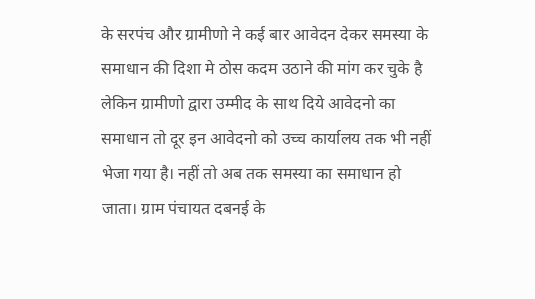के सरपंच और ग्रामीणो ने कई बार आवेदन देकर समस्या के समाधान की दिशा मे ठोस कदम उठाने की मांग कर चुके है लेकिन ग्रामीणो द्वारा उम्मीद के साथ दिये आवेदनो का समाधान तो दूर इन आवेदनो को उच्च कार्यालय तक भी नहीं भेजा गया है। नहीं तो अब तक समस्या का समाधान हो जाता। ग्राम पंचायत दबनई के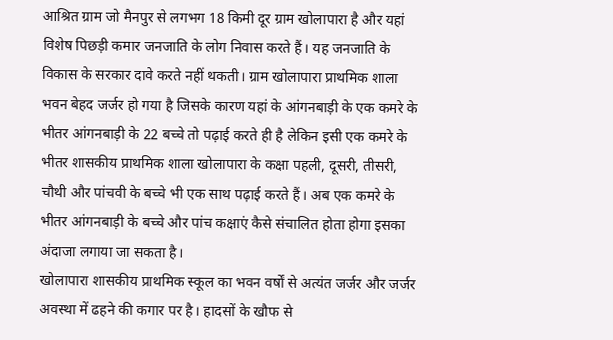आश्रित ग्राम जो मैनपुर से लगभग 18 किमी दूर ग्राम खोलापारा है और यहां विशेष पिछड़ी कमार जनजाति के लोग निवास करते हैं। यह जनजाति के विकास के सरकार दावे करते नहीं थकती। ग्राम खोलापारा प्राथमिक शाला भवन बेहद जर्जर हो गया है जिसके कारण यहां के आंगनबाड़ी के एक कमरे के भीतर आंगनबाड़ी के 22 बच्चे तो पढ़ाई करते ही है लेकिन इसी एक कमरे के भीतर शासकीय प्राथमिक शाला खोलापारा के कक्षा पहली, दूसरी, तीसरी, चौथी और पांचवी के बच्चे भी एक साथ पढ़ाई करते हैं। अब एक कमरे के भीतर आंगनबाड़ी के बच्चे और पांच कक्षाएं कैसे संचालित होता होगा इसका अंदाजा लगाया जा सकता है।
खोलापारा शासकीय प्राथमिक स्कूल का भवन वर्षों से अत्यंत जर्जर और जर्जर अवस्था में ढहने की कगार पर है। हादसों के खौफ से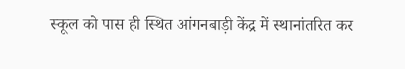स्कूल को पास ही स्थित आंगनबाड़ी केंद्र में स्थानांतरित कर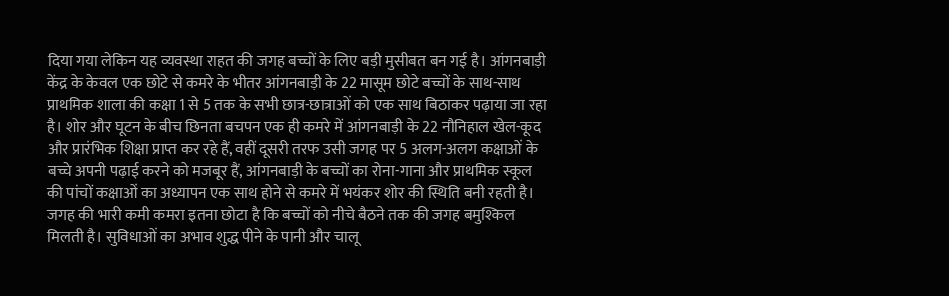दिया गया लेकिन यह व्यवस्था राहत की जगह बच्चों के लिए बड़ी मुसीबत बन गई है। आंगनबाड़ी केंद्र के केवल एक छोटे से कमरे के भीतर आंगनबाड़ी के 22 मासूम छोटे बच्चों के साथ-साथ प्राथमिक शाला की कक्षा 1 से 5 तक के सभी छात्र-छात्राओं को एक साथ बिठाकर पढ़ाया जा रहा है। शोर और घूटन के बीच छिनता बचपन एक ही कमरे में आंगनबाड़ी के 22 नौनिहाल खेल-कूद और प्रारंभिक शिक्षा प्राप्त कर रहे हैं, वहीं दूसरी तरफ उसी जगह पर 5 अलग-अलग कक्षाओं के बच्चे अपनी पढ़ाई करने को मजबूर हैं, आंगनबाड़ी के बच्चों का रोना-गाना और प्राथमिक स्कूल की पांचों कक्षाओं का अध्यापन एक साथ होने से कमरे में भयंकर शोर की स्थिति बनी रहती है। जगह की भारी कमी कमरा इतना छोटा है कि बच्चों को नीचे बैठने तक की जगह बमुश्किल मिलती है। सुविधाओं का अभाव शुद्ध पीने के पानी और चालू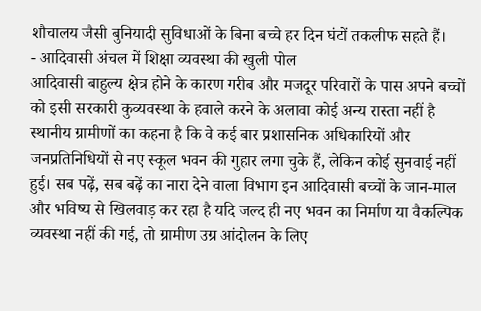शौचालय जैसी बुनियादी सुविधाओं के बिना बच्चे हर दिन घंटों तकलीफ सहते हैं।
- आदिवासी अंचल में शिक्षा व्यवस्था की खुली पोल
आदिवासी बाहुल्य क्षेत्र होने के कारण गरीब और मजदूर परिवारों के पास अपने बच्चों को इसी सरकारी कुव्यवस्था के हवाले करने के अलावा कोई अन्य रास्ता नहीं है स्थानीय ग्रामीणों का कहना है कि वे कई बार प्रशासनिक अधिकारियों और जनप्रतिनिधियों से नए स्कूल भवन की गुहार लगा चुके हैं, लेकिन कोई सुनवाई नहीं हुई। सब पढ़ें, सब बढ़ें का नारा देने वाला विभाग इन आदिवासी बच्चों के जान-माल और भविष्य से खिलवाड़ कर रहा है यदि जल्द ही नए भवन का निर्माण या वैकल्पिक व्यवस्था नहीं की गई, तो ग्रामीण उग्र आंदोलन के लिए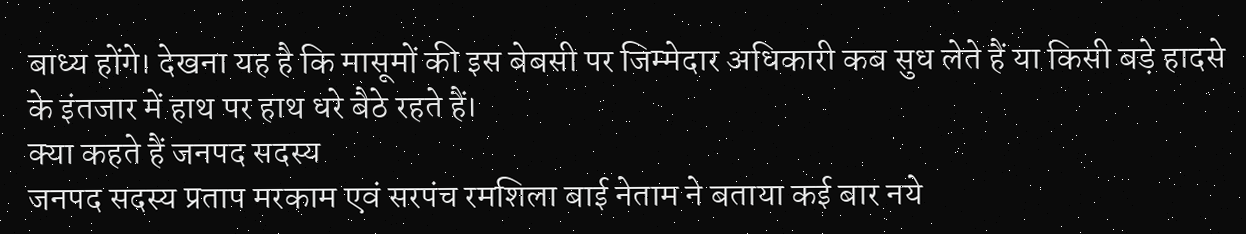बाध्य होंगे। देखना यह है कि मासूमों की इस बेबसी पर जिम्मेदार अधिकारी कब सुध लेते हैं या किसी बड़े हादसे के इंतजार में हाथ पर हाथ धरे बैठे रहते हैं।
क्या कहते हैं जनपद सदस्य
जनपद सदस्य प्रताप मरकाम एवं सरपंच रमशिला बाई नेताम ने बताया कई बार नये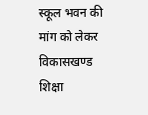स्कूल भवन की मांग को लेकर विकासखण्ड शिक्षा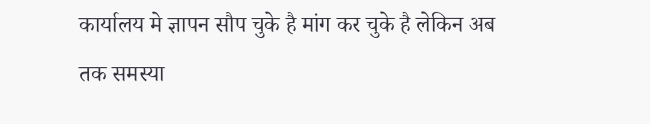कार्यालय मे ज्ञापन सौप चुके है मांग कर चुके है लेकिन अब तक समस्या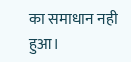का समाधान नही हुआ।